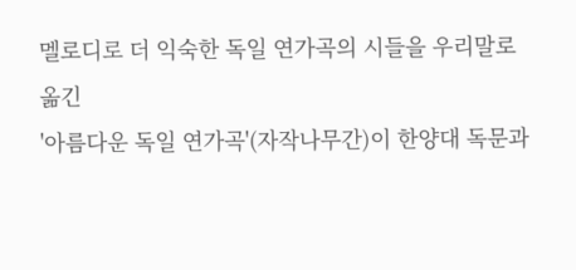멜로디로 더 익숙한 독일 연가곡의 시들을 우리말로 옮긴
'아름다운 독일 연가곡'(자작나무간)이 한양대 독문과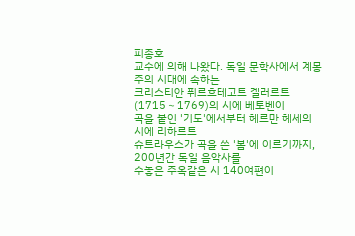피종호
교수에 의해 나왔다. 독일 문학사에서 계몽주의 시대에 속하는
크리스티안 퓌르흐테고트 겔러르트(1715∼1769)의 시에 베토벤이
곡을 붙인 '기도'에서부터 헤르만 헤세의 시에 리하르트
슈트라우스가 곡을 쓴 '봄'에 이르기까지, 200년간 독일 음악사를
수놓은 주옥같은 시 140여편이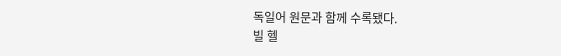독일어 원문과 함께 수록됐다.
빌 헬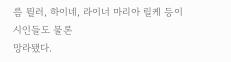름 뮐러, 하이네, 라이너 마리아 릴케 등이 시인들도 물론
망라됐다.